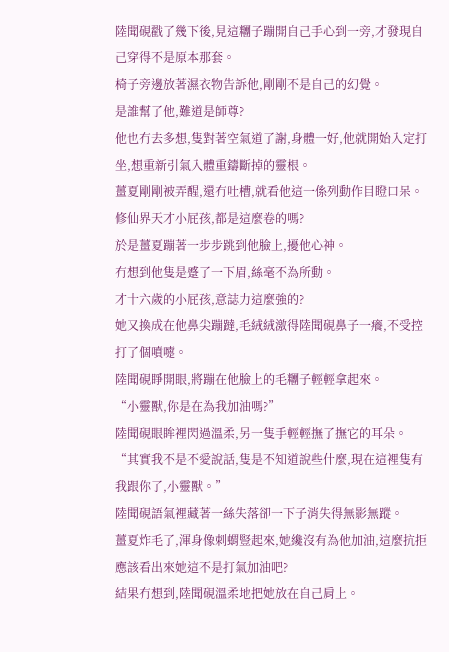陸聞硯戳了幾下後,見這糰子蹦開自己手心到一旁,才發現自己穿得不是原本那套。
椅子旁邊放著濕衣物告訴他,剛剛不是自己的幻覺。
是誰幫了他,難道是師尊?
他也冇去多想,隻對著空氣道了謝,身體一好,他就開始入定打坐,想重新引氣入體重鑄斷掉的靈根。
薑夏剛剛被弄醒,還冇吐槽,就看他這一係列動作目瞪口呆。
修仙界天才小屁孩,都是這麼卷的嗎?
於是薑夏蹦著一步步跳到他臉上,擾他心神。
冇想到他隻是蹙了一下眉,絲毫不為所動。
才十六歲的小屁孩,意誌力這麼強的?
她又換成在他鼻尖蹦躂,毛絨絨激得陸聞硯鼻子一癢,不受控打了個噴嚏。
陸聞硯睜開眼,將蹦在他臉上的毛糰子輕輕拿起來。
“小靈獸,你是在為我加油嗎?”
陸聞硯眼眸裡閃過溫柔,另一隻手輕輕撫了撫它的耳朵。
“其實我不是不愛說話,隻是不知道說些什麼,現在這裡隻有我跟你了,小靈獸。”
陸聞硯語氣裡藏著一絲失落卻一下子消失得無影無蹤。
薑夏炸毛了,渾身像刺蝟豎起來,她纔沒有為他加油,這麼抗拒應該看出來她這不是打氣加油吧?
結果冇想到,陸聞硯溫柔地把她放在自己肩上。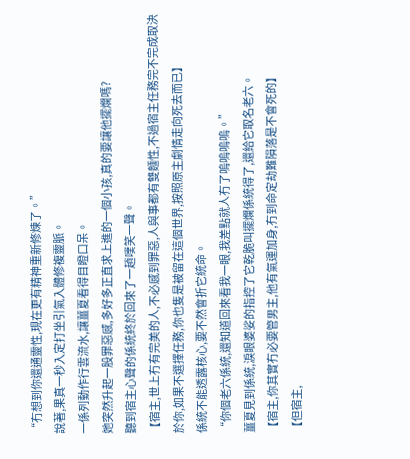“冇想到你還通靈性,現在更有精神重新修煉了。”
說著,果真一秒入定打坐引氣入體修複靈脈。
一係列動作行雲流水,讓薑夏看得目瞪口呆。
她突然升起一股罪惡感,多好多正直求上進的一個小孩,真的要讓他擺爛嗎?
聽到宿主心聲的係統終於回來了一趟噗笑一聲。
【宿主,世上冇有完美的人,不必感到罪惡,人與事都有雙麵性,不過宿主任務完不完成取決於你,如果不選擇任務,你也隻是被留在這個世界,按照原主劇情走向死去而已】
係統不能透露核心,要不然會折它統命。
“你個老六係統,還知道回來看我一眼,我差點就人冇了嗚嗚嗚嗚。”
薑夏見到係統,淚眼婆娑的指控了它乾脆叫擺爛係統得了,還給它取名老六。
【宿主,你其實冇必要管男主,他有氣運加身,冇到命定劫難隕落是不會死的】
【但宿主,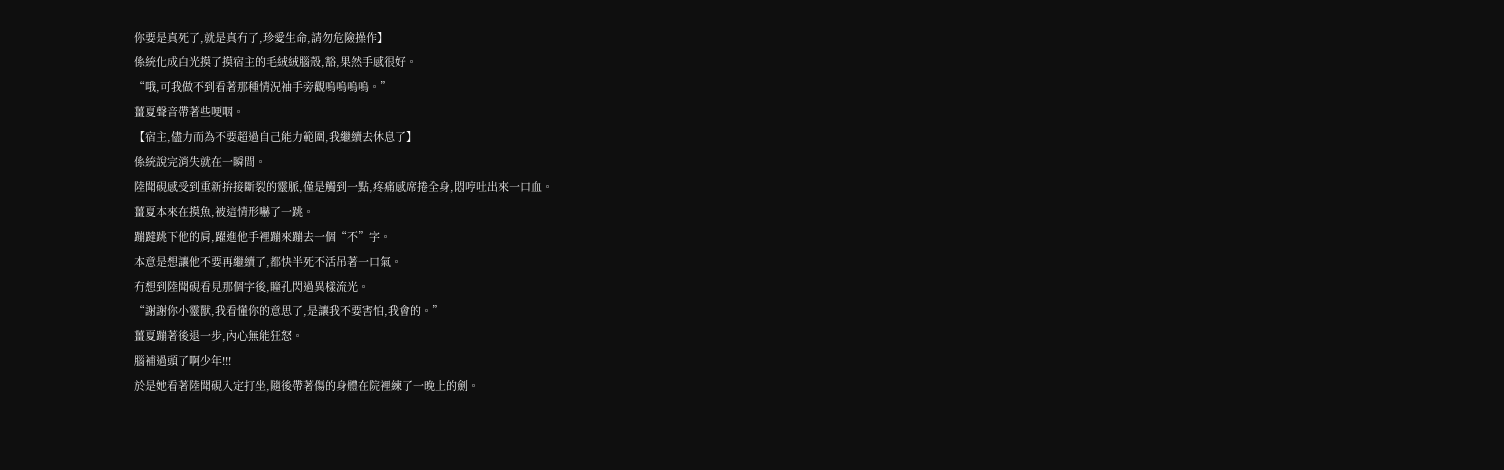你要是真死了,就是真冇了,珍愛生命,請勿危險操作】
係統化成白光摸了摸宿主的毛絨絨腦殼,豁,果然手感很好。
“哦,可我做不到看著那種情況袖手旁觀嗚嗚嗚嗚。”
薑夏聲音帶著些哽咽。
【宿主,儘力而為不要超過自己能力範圍,我繼續去休息了】
係統說完消失就在一瞬間。
陸聞硯感受到重新拚接斷裂的靈脈,僅是觸到一點,疼痛感席捲全身,悶哼吐出來一口血。
薑夏本來在摸魚,被這情形嚇了一跳。
蹦躂跳下他的肩,躍進他手裡蹦來蹦去一個“不”字。
本意是想讓他不要再繼續了,都快半死不活吊著一口氣。
冇想到陸聞硯看見那個字後,瞳孔閃過異樣流光。
“謝謝你小靈獸,我看懂你的意思了,是讓我不要害怕,我會的。”
薑夏蹦著後退一步,內心無能狂怒。
腦補過頭了啊少年!!!
於是她看著陸聞硯入定打坐,隨後帶著傷的身體在院裡練了一晚上的劍。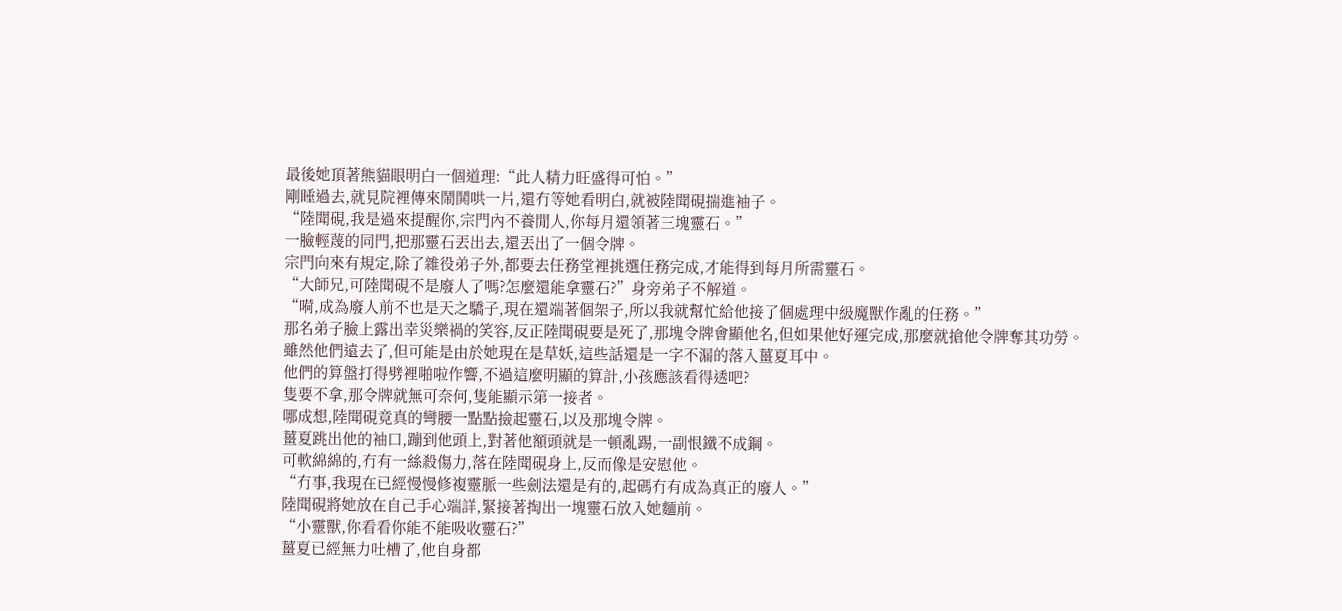最後她頂著熊貓眼明白一個道理:“此人精力旺盛得可怕。”
剛睡過去,就見院裡傳來鬧鬨哄一片,還冇等她看明白,就被陸聞硯揣進袖子。
“陸聞硯,我是過來提醒你,宗門內不養閒人,你每月還領著三塊靈石。”
一臉輕蔑的同門,把那靈石丟出去,還丟出了一個令牌。
宗門向來有規定,除了雜役弟子外,都要去任務堂裡挑選任務完成,才能得到每月所需靈石。
“大師兄,可陸聞硯不是廢人了嗎?怎麼還能拿靈石?”身旁弟子不解道。
“嗬,成為廢人前不也是天之驕子,現在還端著個架子,所以我就幫忙給他接了個處理中級魔獸作亂的任務。”
那名弟子臉上露出幸災樂禍的笑容,反正陸聞硯要是死了,那塊令牌會顯他名,但如果他好運完成,那麼就搶他令牌奪其功勞。
雖然他們遠去了,但可能是由於她現在是草妖,這些話還是一字不漏的落入薑夏耳中。
他們的算盤打得劈裡啪啦作響,不過這麼明顯的算計,小孩應該看得透吧?
隻要不拿,那令牌就無可奈何,隻能顯示第一接者。
哪成想,陸聞硯竟真的彎腰一點點撿起靈石,以及那塊令牌。
薑夏跳出他的袖口,蹦到他頭上,對著他額頭就是一頓亂踢,一副恨鐵不成鋼。
可軟綿綿的,冇有一絲殺傷力,落在陸聞硯身上,反而像是安慰他。
“冇事,我現在已經慢慢修複靈脈一些劍法還是有的,起碼冇有成為真正的廢人。”
陸聞硯將她放在自己手心端詳,緊接著掏出一塊靈石放入她麵前。
“小靈獸,你看看你能不能吸收靈石?”
薑夏已經無力吐槽了,他自身都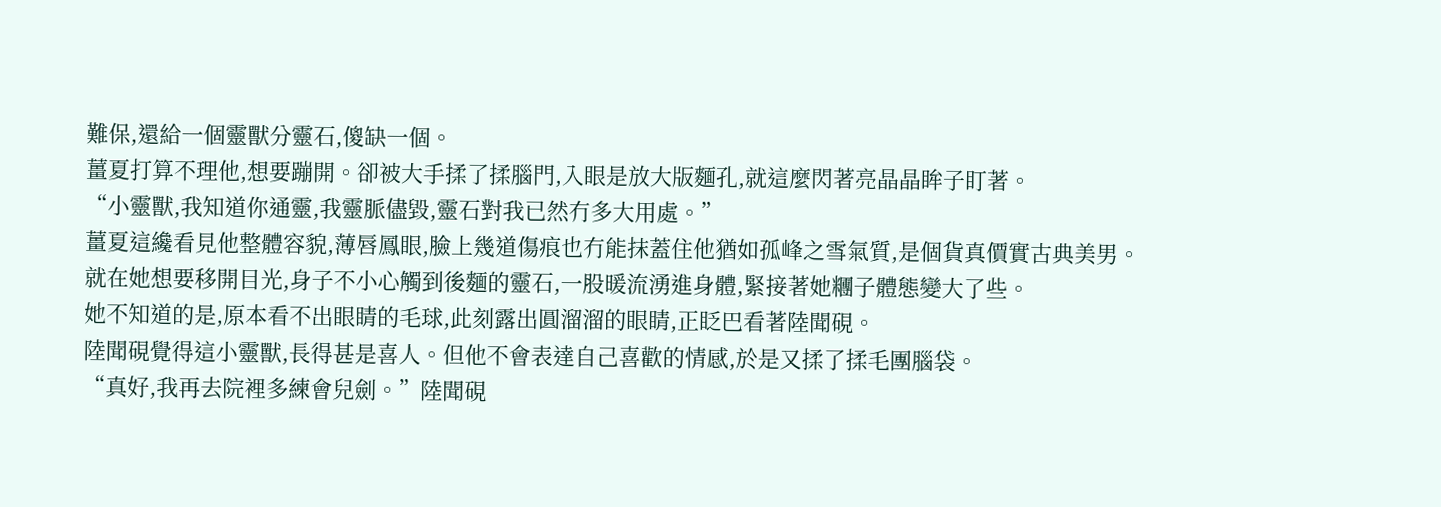難保,還給一個靈獸分靈石,傻缺一個。
薑夏打算不理他,想要蹦開。卻被大手揉了揉腦門,入眼是放大版麵孔,就這麼閃著亮晶晶眸子盯著。
“小靈獸,我知道你通靈,我靈脈儘毀,靈石對我已然冇多大用處。”
薑夏這纔看見他整體容貌,薄唇鳳眼,臉上幾道傷痕也冇能抹蓋住他猶如孤峰之雪氣質,是個貨真價實古典美男。
就在她想要移開目光,身子不小心觸到後麵的靈石,一股暖流湧進身體,緊接著她糰子體態變大了些。
她不知道的是,原本看不出眼睛的毛球,此刻露出圓溜溜的眼睛,正眨巴看著陸聞硯。
陸聞硯覺得這小靈獸,長得甚是喜人。但他不會表達自己喜歡的情感,於是又揉了揉毛團腦袋。
“真好,我再去院裡多練會兒劍。”陸聞硯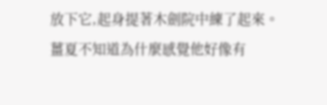放下它,起身提著木劍院中練了起來。
薑夏不知道為什麼感覺他好像有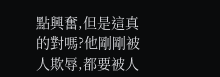點興奮,但是這真的對嗎?他剛剛被人欺辱,都要被人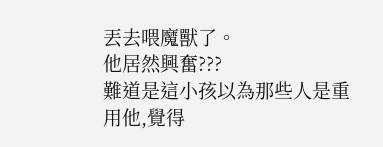丟去喂魔獸了。
他居然興奮???
難道是這小孩以為那些人是重用他,覺得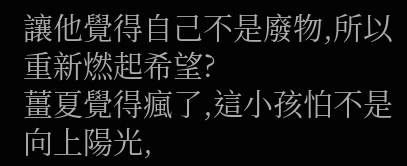讓他覺得自己不是廢物,所以重新燃起希望?
薑夏覺得瘋了,這小孩怕不是向上陽光,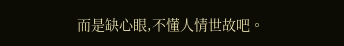而是缺心眼,不懂人情世故吧。